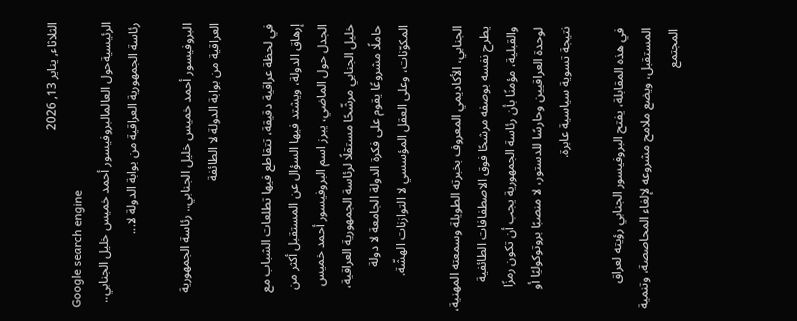الثلاثاء, يناير 13, 2026
Google search engine
الرئيسيةحول العالمالبروفيسور أحمد خميس خليل الجنابي.. رئاسة الجمهورية العراقية من بوابة الدولة لا...

البروفيسور أحمد خميس خليل الجنابي.. رئاسة الجمهورية العراقية من بوابة الدولة لا الطائفة

في لحظة عراقية دقيقة، تتقاطع فيها تطلعات الشباب مع إرهاق الدولة، ويشتد فيها السؤال عن المستقبل أكثر من الجدل حول الماضي، يبرز اسم البروفيسور أحمد خميس خليل الجنابي مرشّحًا مستقلًا لرئاسة الجمهورية العراقية، حاملًا مشروعًا يقوم على فكرة الدولة الجامعة لا دولة المكوّنات، وعلى العقل المؤسسي لا التوازنات الهشّة.

الجنابي، الأكاديمي المعروف بخبرته الطويلة وسمعته المهنية، يطرح نفسه بوصفه مرشحًا فوق الاصطفافات الطائفية والقبلية، مؤمنًا بأن رئاسة الجمهورية يجب أن تكون رمزًا لوحدة العراقيين وحارسًا للدستور، لا منصبًا بروتوكوليًا أو نتيجة تسوية سياسية عابرة.

في هذه المقابلة، يفتح البروفيسور الجنابي رؤيته لعراق المستقبل، ويضع ملامح مشروعه لإلغاء المحاصصة، وتنمية المجتمع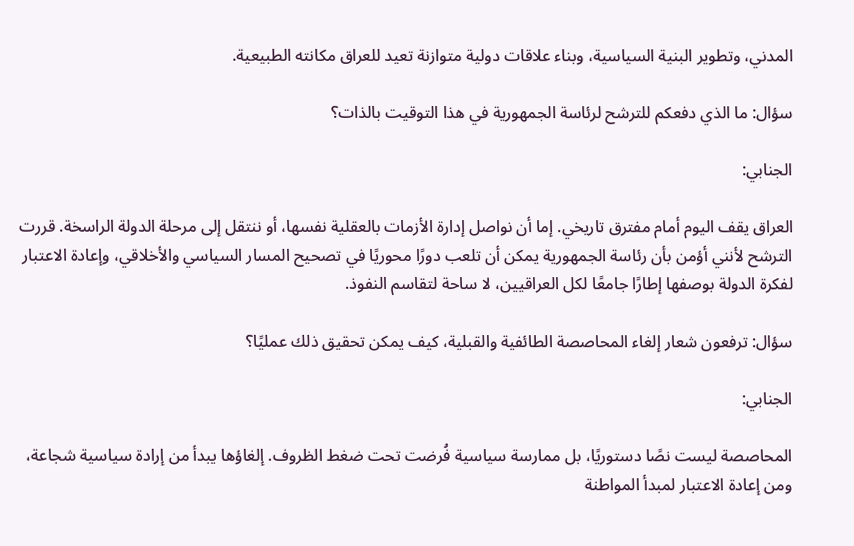المدني، وتطوير البنية السياسية، وبناء علاقات دولية متوازنة تعيد للعراق مكانته الطبيعية.

سؤال: ما الذي دفعكم للترشح لرئاسة الجمهورية في هذا التوقيت بالذات؟

الجنابي:

العراق يقف اليوم أمام مفترق تاريخي. إما أن نواصل إدارة الأزمات بالعقلية نفسها، أو ننتقل إلى مرحلة الدولة الراسخة. قررت الترشح لأنني أؤمن بأن رئاسة الجمهورية يمكن أن تلعب دورًا محوريًا في تصحيح المسار السياسي والأخلاقي، وإعادة الاعتبار لفكرة الدولة بوصفها إطارًا جامعًا لكل العراقيين، لا ساحة لتقاسم النفوذ.

سؤال: ترفعون شعار إلغاء المحاصصة الطائفية والقبلية، كيف يمكن تحقيق ذلك عمليًا؟

الجنابي:

المحاصصة ليست نصًا دستوريًا، بل ممارسة سياسية فُرضت تحت ضغط الظروف. إلغاؤها يبدأ من إرادة سياسية شجاعة، ومن إعادة الاعتبار لمبدأ المواطنة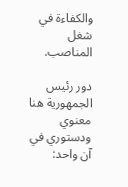والكفاءة في شغل المناصب.

دور رئيس الجمهورية هنا معنوي ودستوري في آن واحد: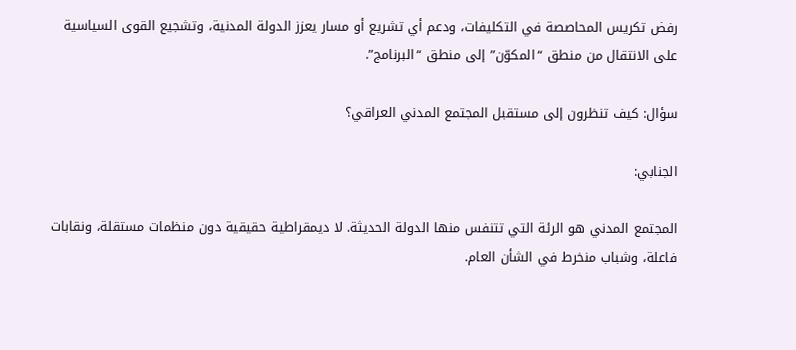رفض تكريس المحاصصة في التكليفات، ودعم أي تشريع أو مسار يعزز الدولة المدنية، وتشجيع القوى السياسية على الانتقال من منطق “المكوّن” إلى منطق “البرنامج”.

سؤال: كيف تنظرون إلى مستقبل المجتمع المدني العراقي؟

الجنابي:

المجتمع المدني هو الرئة التي تتنفس منها الدولة الحديثة. لا ديمقراطية حقيقية دون منظمات مستقلة، ونقابات فاعلة، وشباب منخرط في الشأن العام.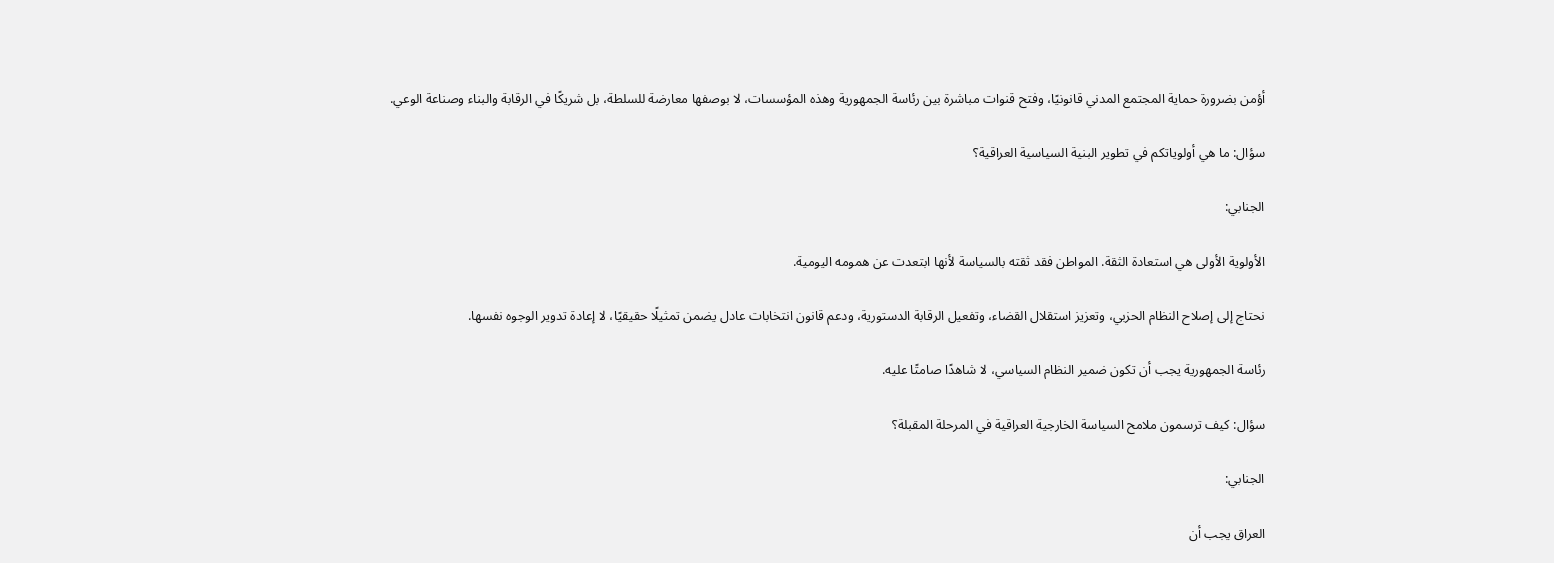أؤمن بضرورة حماية المجتمع المدني قانونيًا، وفتح قنوات مباشرة بين رئاسة الجمهورية وهذه المؤسسات، لا بوصفها معارضة للسلطة، بل شريكًا في الرقابة والبناء وصناعة الوعي.

سؤال: ما هي أولوياتكم في تطوير البنية السياسية العراقية؟

الجنابي:

الأولوية الأولى هي استعادة الثقة. المواطن فقد ثقته بالسياسة لأنها ابتعدت عن همومه اليومية.

نحتاج إلى إصلاح النظام الحزبي، وتعزيز استقلال القضاء، وتفعيل الرقابة الدستورية، ودعم قانون انتخابات عادل يضمن تمثيلًا حقيقيًا، لا إعادة تدوير الوجوه نفسها.

رئاسة الجمهورية يجب أن تكون ضمير النظام السياسي، لا شاهدًا صامتًا عليه.

سؤال: كيف ترسمون ملامح السياسة الخارجية العراقية في المرحلة المقبلة؟

الجنابي:

العراق يجب أن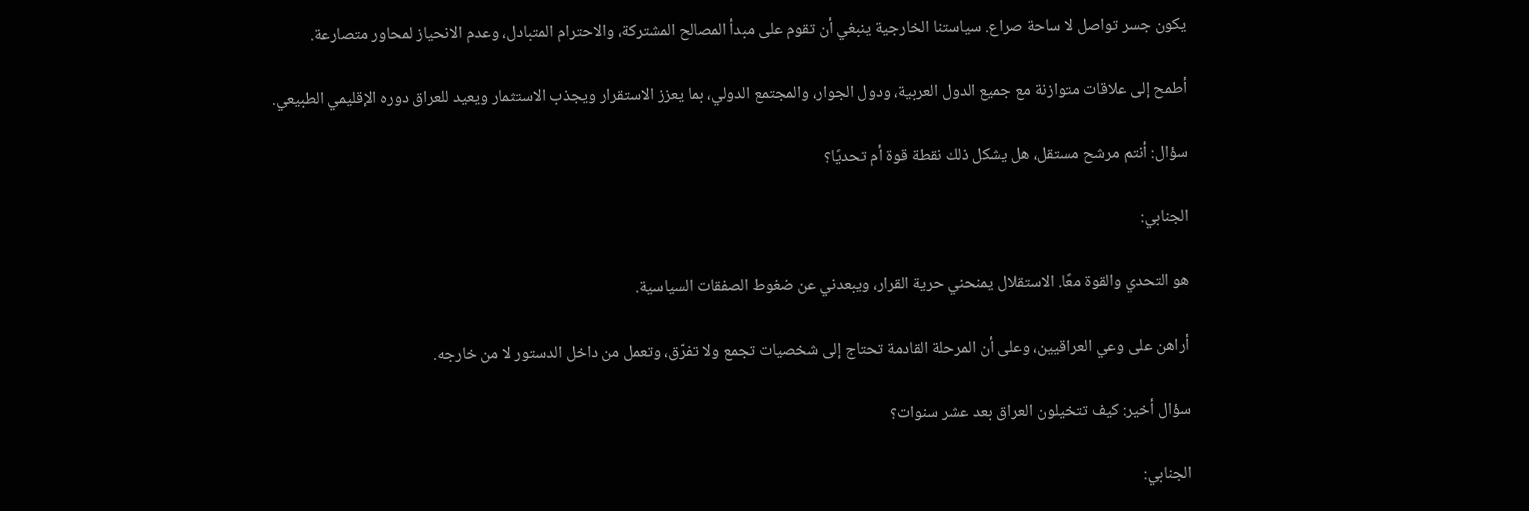يكون جسر تواصل لا ساحة صراع. سياستنا الخارجية ينبغي أن تقوم على مبدأ المصالح المشتركة، والاحترام المتبادل، وعدم الانحياز لمحاور متصارعة.

أطمح إلى علاقات متوازنة مع جميع الدول العربية، ودول الجوار، والمجتمع الدولي، بما يعزز الاستقرار ويجذب الاستثمار ويعيد للعراق دوره الإقليمي الطبيعي.

سؤال: أنتم مرشح مستقل، هل يشكل ذلك نقطة قوة أم تحديًا؟

الجنابي:

هو التحدي والقوة معًا. الاستقلال يمنحني حرية القرار، ويبعدني عن ضغوط الصفقات السياسية.

أراهن على وعي العراقيين، وعلى أن المرحلة القادمة تحتاج إلى شخصيات تجمع ولا تفرّق، وتعمل من داخل الدستور لا من خارجه.

سؤال أخير: كيف تتخيلون العراق بعد عشر سنوات؟

الجنابي: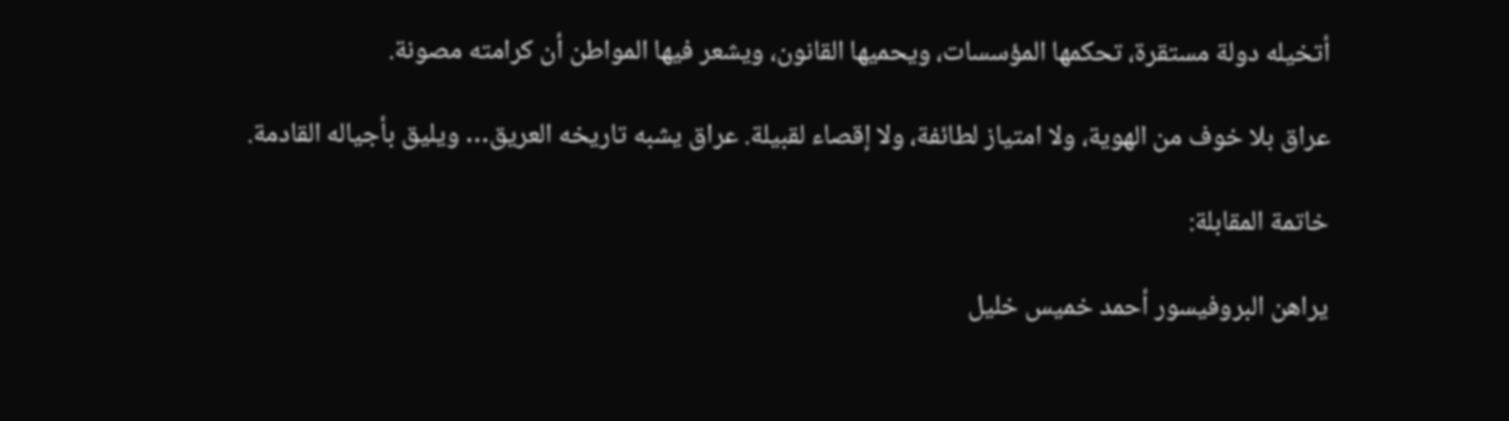أتخيله دولة مستقرة، تحكمها المؤسسات، ويحميها القانون، ويشعر فيها المواطن أن كرامته مصونة.

عراق بلا خوف من الهوية، ولا امتياز لطائفة، ولا إقصاء لقبيلة. عراق يشبه تاريخه العريق… ويليق بأجياله القادمة.

خاتمة المقابلة:

يراهن البروفيسور أحمد خميس خليل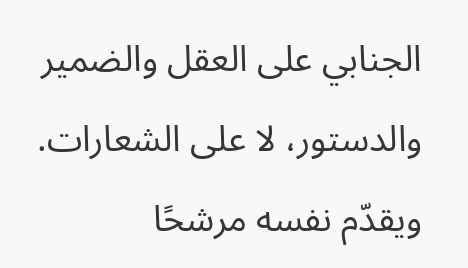الجنابي على العقل والضمير والدستور، لا على الشعارات. ويقدّم نفسه مرشحًا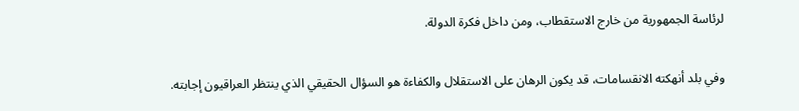لرئاسة الجمهورية من خارج الاستقطاب، ومن داخل فكرة الدولة.

وفي بلد أنهكته الانقسامات، قد يكون الرهان على الاستقلال والكفاءة هو السؤال الحقيقي الذي ينتظر العراقيون إجابته.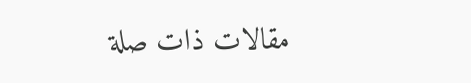مقالات ذات صلة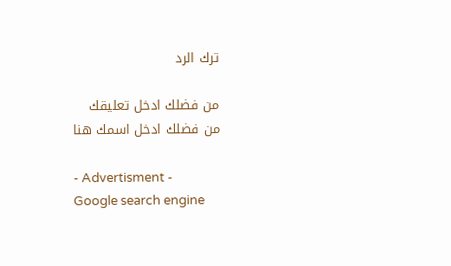ترك الرد

من فضلك ادخل تعليقك
من فضلك ادخل اسمك هنا

- Advertisment -
Google search engine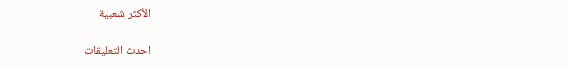الأكثر شعبية

احدث التعليقات